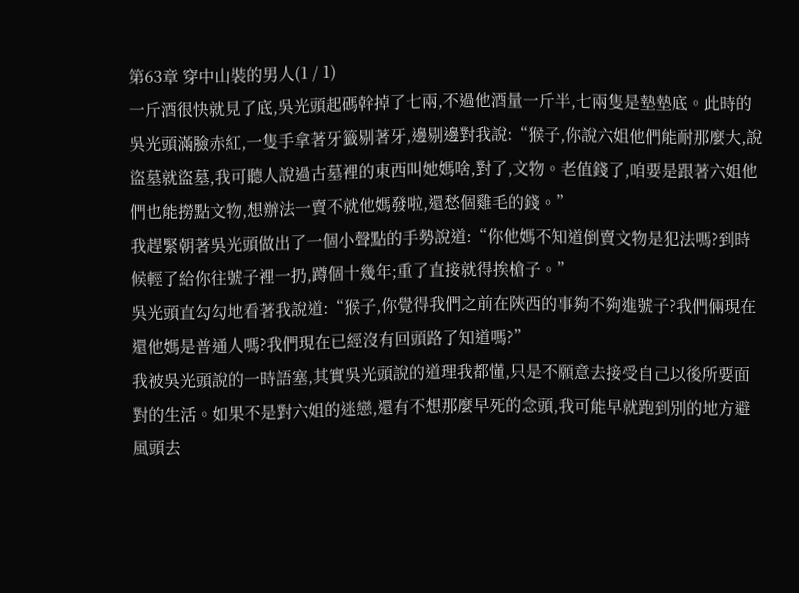第63章 穿中山裝的男人(1 / 1)
一斤酒很快就見了底,吳光頭起碼幹掉了七兩,不過他酒量一斤半,七兩隻是墊墊底。此時的吳光頭滿臉赤紅,一隻手拿著牙籤剔著牙,邊剔邊對我說:“猴子,你說六姐他們能耐那麼大,說盜墓就盜墓,我可聽人說過古墓裡的東西叫她媽啥,對了,文物。老值錢了,咱要是跟著六姐他們也能撈點文物,想辦法一賣不就他媽發啦,還愁個雞毛的錢。”
我趕緊朝著吳光頭做出了一個小聲點的手勢說道:“你他媽不知道倒賣文物是犯法嗎?到時候輕了給你往號子裡一扔,蹲個十幾年;重了直接就得挨槍子。”
吳光頭直勾勾地看著我說道:“猴子,你覺得我們之前在陝西的事夠不夠進號子?我們倆現在還他媽是普通人嗎?我們現在已經沒有回頭路了知道嗎?”
我被吳光頭說的一時語塞,其實吳光頭說的道理我都懂,只是不願意去接受自己以後所要面對的生活。如果不是對六姐的迷戀,還有不想那麼早死的念頭,我可能早就跑到別的地方避風頭去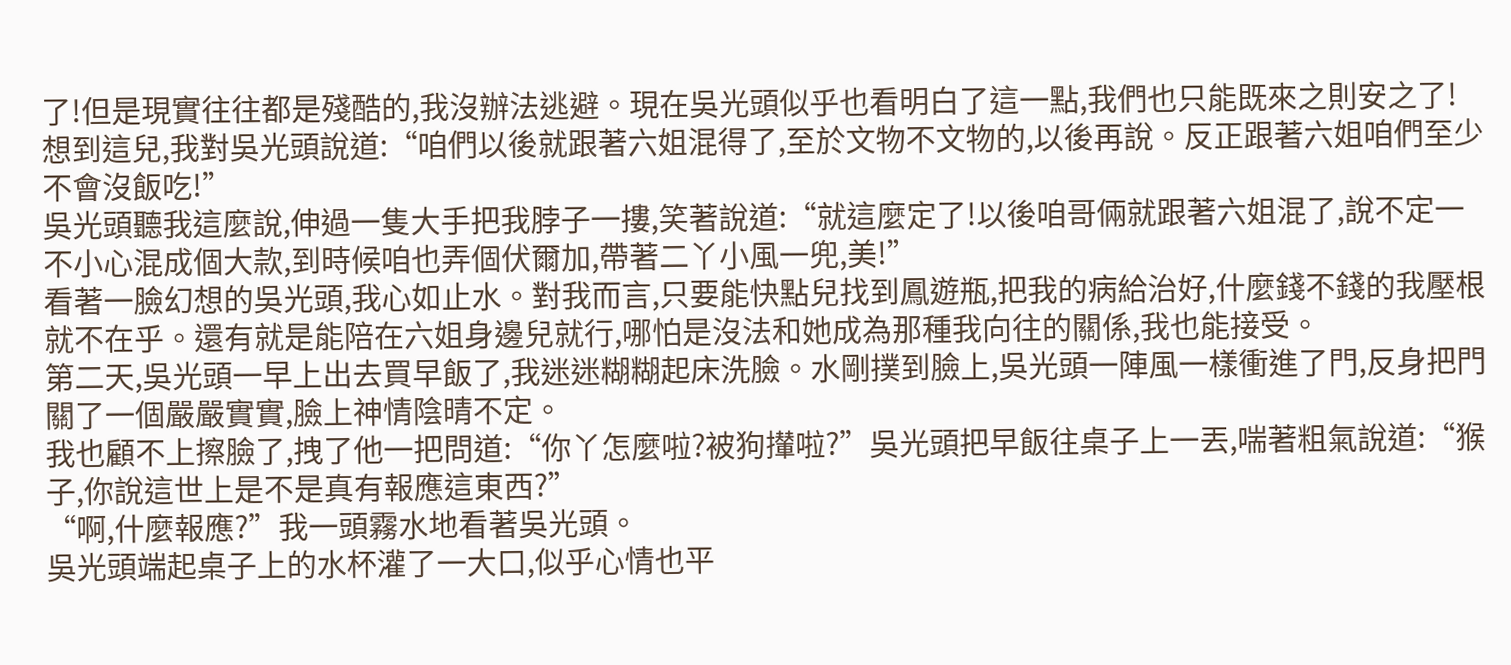了!但是現實往往都是殘酷的,我沒辦法逃避。現在吳光頭似乎也看明白了這一點,我們也只能既來之則安之了!
想到這兒,我對吳光頭說道:“咱們以後就跟著六姐混得了,至於文物不文物的,以後再說。反正跟著六姐咱們至少不會沒飯吃!”
吳光頭聽我這麼說,伸過一隻大手把我脖子一摟,笑著說道:“就這麼定了!以後咱哥倆就跟著六姐混了,說不定一不小心混成個大款,到時候咱也弄個伏爾加,帶著二丫小風一兜,美!”
看著一臉幻想的吳光頭,我心如止水。對我而言,只要能快點兒找到鳳遊瓶,把我的病給治好,什麼錢不錢的我壓根就不在乎。還有就是能陪在六姐身邊兒就行,哪怕是沒法和她成為那種我向往的關係,我也能接受。
第二天,吳光頭一早上出去買早飯了,我迷迷糊糊起床洗臉。水剛撲到臉上,吳光頭一陣風一樣衝進了門,反身把門關了一個嚴嚴實實,臉上神情陰晴不定。
我也顧不上擦臉了,拽了他一把問道:“你丫怎麼啦?被狗攆啦?”吳光頭把早飯往桌子上一丟,喘著粗氣說道:“猴子,你說這世上是不是真有報應這東西?”
“啊,什麼報應?”我一頭霧水地看著吳光頭。
吳光頭端起桌子上的水杯灌了一大口,似乎心情也平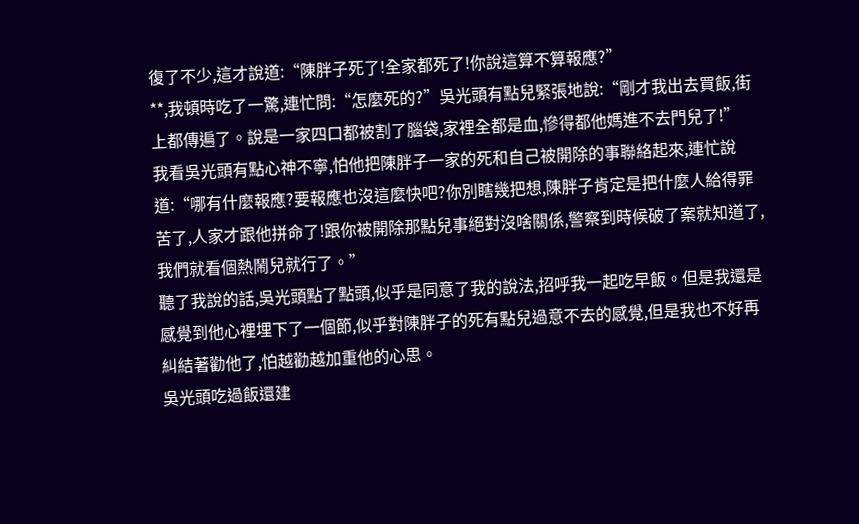復了不少,這才說道:“陳胖子死了!全家都死了!你說這算不算報應?”
**,我頓時吃了一驚,連忙問:“怎麼死的?”吳光頭有點兒緊張地說:“剛才我出去買飯,街上都傳遍了。說是一家四口都被割了腦袋,家裡全都是血,慘得都他媽進不去門兒了!”
我看吳光頭有點心神不寧,怕他把陳胖子一家的死和自己被開除的事聯絡起來,連忙說道:“哪有什麼報應?要報應也沒這麼快吧?你別瞎幾把想,陳胖子肯定是把什麼人給得罪苦了,人家才跟他拼命了!跟你被開除那點兒事絕對沒啥關係,警察到時候破了案就知道了,我們就看個熱鬧兒就行了。”
聽了我說的話,吳光頭點了點頭,似乎是同意了我的說法,招呼我一起吃早飯。但是我還是感覺到他心裡埋下了一個節,似乎對陳胖子的死有點兒過意不去的感覺,但是我也不好再糾結著勸他了,怕越勸越加重他的心思。
吳光頭吃過飯還建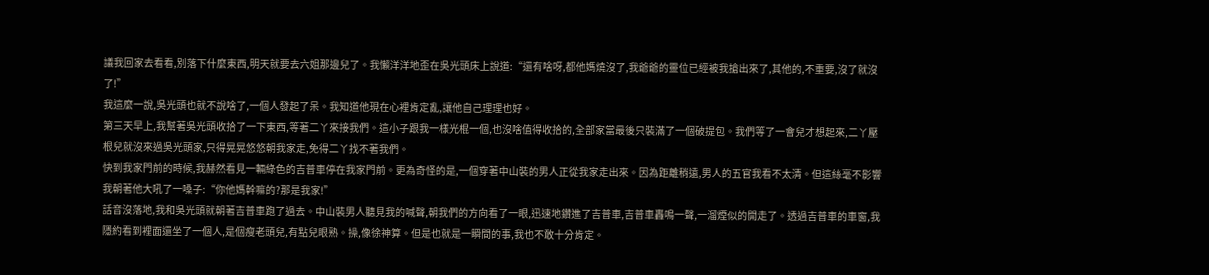議我回家去看看,別落下什麼東西,明天就要去六姐那邊兒了。我懶洋洋地歪在吳光頭床上說道:“還有啥呀,都他媽燒沒了,我爺爺的靈位已經被我搶出來了,其他的,不重要,沒了就沒了!”
我這麼一說,吳光頭也就不說啥了,一個人發起了呆。我知道他現在心裡肯定亂,讓他自己理理也好。
第三天早上,我幫著吳光頭收拾了一下東西,等著二丫來接我們。這小子跟我一樣光棍一個,也沒啥值得收拾的,全部家當最後只裝滿了一個破提包。我們等了一會兒才想起來,二丫壓根兒就沒來過吳光頭家,只得晃晃悠悠朝我家走,免得二丫找不著我們。
快到我家門前的時候,我赫然看見一輛綠色的吉普車停在我家門前。更為奇怪的是,一個穿著中山裝的男人正從我家走出來。因為距離稍遠,男人的五官我看不太清。但這絲毫不影響我朝著他大吼了一嗓子:“你他媽幹嘛的?那是我家!”
話音沒落地,我和吳光頭就朝著吉普車跑了過去。中山裝男人聽見我的喊聲,朝我們的方向看了一眼,迅速地鑽進了吉普車,吉普車轟鳴一聲,一溜煙似的開走了。透過吉普車的車窗,我隱約看到裡面還坐了一個人,是個瘦老頭兒,有點兒眼熟。操,像徐神算。但是也就是一瞬間的事,我也不敢十分肯定。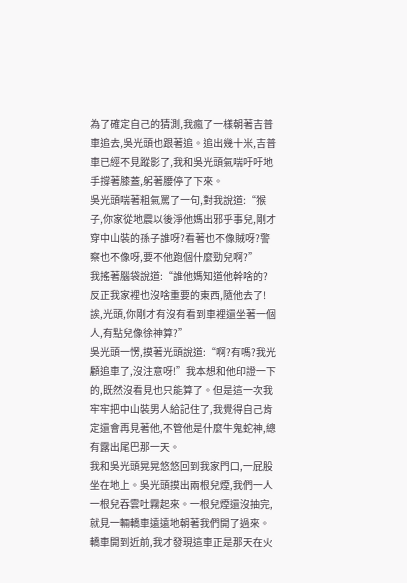為了確定自己的猜測,我瘋了一樣朝著吉普車追去,吳光頭也跟著追。追出幾十米,吉普車已經不見蹤影了,我和吳光頭氣喘吁吁地手撐著膝蓋,躬著腰停了下來。
吳光頭喘著粗氣罵了一句,對我說道:“猴子,你家從地震以後淨他媽出邪乎事兒,剛才穿中山裝的孫子誰呀?看著也不像賊呀?警察也不像呀,要不他跑個什麼勁兒啊?”
我搖著腦袋說道:“誰他媽知道他幹啥的?反正我家裡也沒啥重要的東西,隨他去了!誒,光頭,你剛才有沒有看到車裡還坐著一個人,有點兒像徐神算?”
吳光頭一愣,摸著光頭說道:“啊?有嗎?我光顧追車了,沒注意呀!”我本想和他印證一下的,既然沒看見也只能算了。但是這一次我牢牢把中山裝男人給記住了,我覺得自己肯定還會再見著他,不管他是什麼牛鬼蛇神,總有露出尾巴那一天。
我和吳光頭晃晃悠悠回到我家門口,一屁股坐在地上。吳光頭摸出兩根兒煙,我們一人一根兒吞雲吐霧起來。一根兒煙還沒抽完,就見一輛轎車遠遠地朝著我們開了過來。轎車開到近前,我才發現這車正是那天在火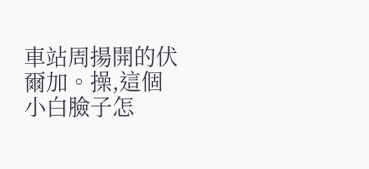車站周揚開的伏爾加。操,這個小白臉子怎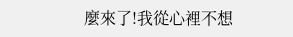麼來了!我從心裡不想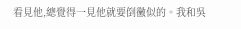看見他,總覺得一見他就要倒黴似的。我和吳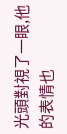光頭對視了一眼,他的表情也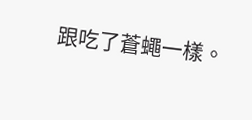跟吃了蒼蠅一樣。